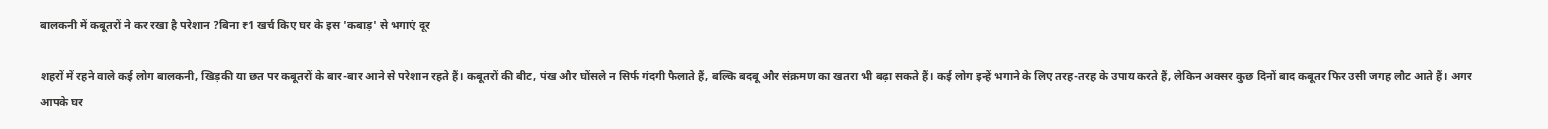बालकनी में कबूतरों ने कर रखा है परेशान ?बिना ₹1 खर्च किए घर के इस 'कबाड़' से भगाएं दूर

शहरों में रहने वाले कई लोग बालकनी, खिड़की या छत पर कबूतरों के बार-बार आने से परेशान रहते हैं। कबूतरों की बीट, पंख और घोंसले न सिर्फ गंदगी फैलाते हैं, बल्कि बदबू और संक्रमण का खतरा भी बढ़ा सकते हैं। कई लोग इन्हें भगाने के लिए तरह-तरह के उपाय करते हैं, लेकिन अक्सर कुछ दिनों बाद कबूतर फिर उसी जगह लौट आते हैं। अगर आपके घर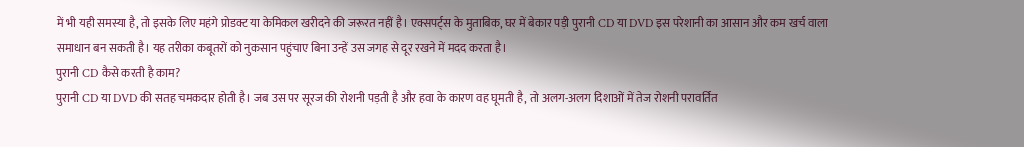में भी यही समस्या है, तो इसके लिए महंगे प्रोडक्ट या केमिकल खरीदने की जरूरत नहीं है। एक्सपर्ट्स के मुताबिक, घर में बेकार पड़ी पुरानी CD या DVD इस परेशानी का आसान और कम खर्च वाला समाधान बन सकती है। यह तरीका कबूतरों को नुकसान पहुंचाए बिना उन्हें उस जगह से दूर रखने में मदद करता है।
पुरानी CD कैसे करती है काम?
पुरानी CD या DVD की सतह चमकदार होती है। जब उस पर सूरज की रोशनी पड़ती है और हवा के कारण वह घूमती है, तो अलग-अलग दिशाओं में तेज रोशनी परावर्तित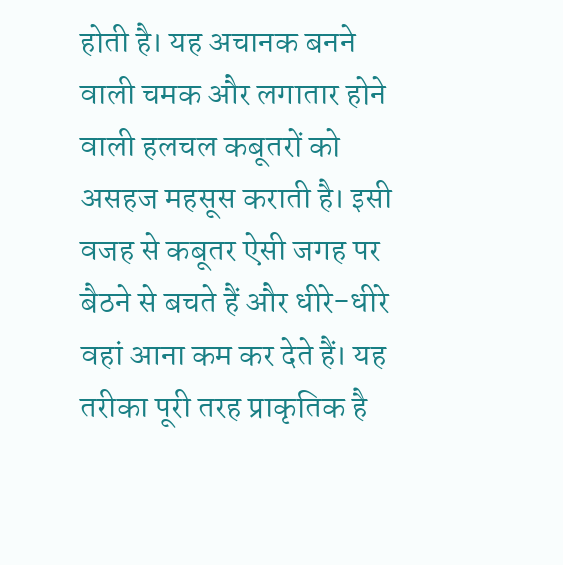होती है। यह अचानक बनने वाली चमक और लगातार होने वाली हलचल कबूतरों को असहज महसूस कराती है। इसी वजह से कबूतर ऐसी जगह पर बैठने से बचते हैं और धीरे-धीरे वहां आना कम कर देते हैं। यह तरीका पूरी तरह प्राकृतिक है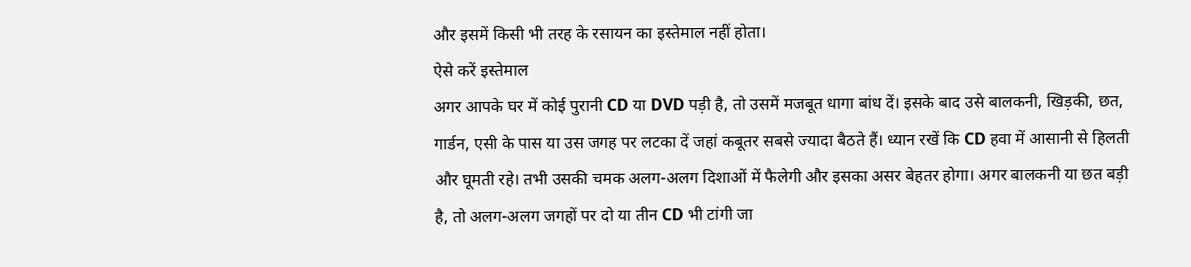और इसमें किसी भी तरह के रसायन का इस्तेमाल नहीं होता।
ऐसे करें इस्तेमाल
अगर आपके घर में कोई पुरानी CD या DVD पड़ी है, तो उसमें मजबूत धागा बांध दें। इसके बाद उसे बालकनी, खिड़की, छत, गार्डन, एसी के पास या उस जगह पर लटका दें जहां कबूतर सबसे ज्यादा बैठते हैं। ध्यान रखें कि CD हवा में आसानी से हिलती और घूमती रहे। तभी उसकी चमक अलग-अलग दिशाओं में फैलेगी और इसका असर बेहतर होगा। अगर बालकनी या छत बड़ी है, तो अलग-अलग जगहों पर दो या तीन CD भी टांगी जा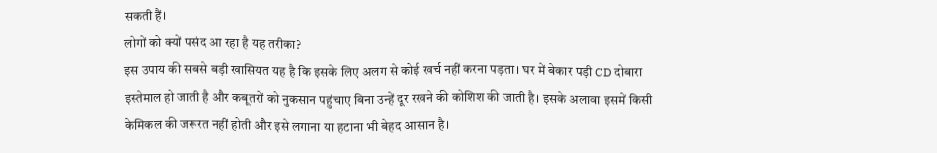सकती हैं।
लोगों को क्यों पसंद आ रहा है यह तरीका?
इस उपाय की सबसे बड़ी खासियत यह है कि इसके लिए अलग से कोई खर्च नहीं करना पड़ता। घर में बेकार पड़ी CD दोबारा इस्तेमाल हो जाती है और कबूतरों को नुकसान पहुंचाए बिना उन्हें दूर रखने की कोशिश की जाती है। इसके अलावा इसमें किसी केमिकल की जरूरत नहीं होती और इसे लगाना या हटाना भी बेहद आसान है।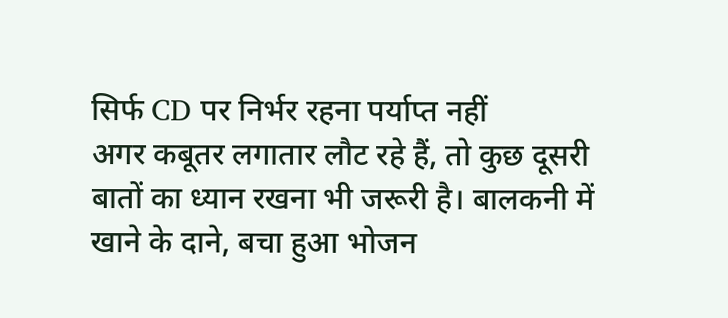सिर्फ CD पर निर्भर रहना पर्याप्त नहीं
अगर कबूतर लगातार लौट रहे हैं, तो कुछ दूसरी बातों का ध्यान रखना भी जरूरी है। बालकनी में खाने के दाने, बचा हुआ भोजन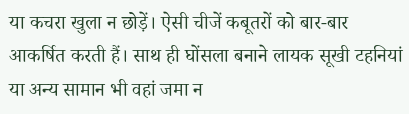या कचरा खुला न छोड़ें। ऐसी चीजें कबूतरों को बार-बार आकर्षित करती हैं। साथ ही घोंसला बनाने लायक सूखी टहनियां या अन्य सामान भी वहां जमा न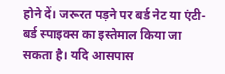होने दें। जरूरत पड़ने पर बर्ड नेट या एंटी-बर्ड स्पाइक्स का इस्तेमाल किया जा सकता है। यदि आसपास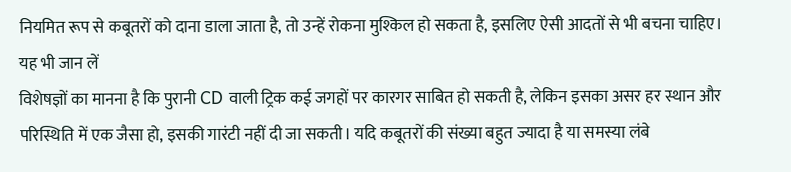नियमित रूप से कबूतरों को दाना डाला जाता है, तो उन्हें रोकना मुश्किल हो सकता है, इसलिए ऐसी आदतों से भी बचना चाहिए।
यह भी जान लें
विशेषज्ञों का मानना है कि पुरानी CD वाली ट्रिक कई जगहों पर कारगर साबित हो सकती है, लेकिन इसका असर हर स्थान और परिस्थिति में एक जैसा हो, इसकी गारंटी नहीं दी जा सकती। यदि कबूतरों की संख्या बहुत ज्यादा है या समस्या लंबे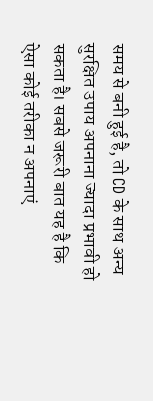समय से बनी हुई है, तो CD के साथ अन्य सुरक्षित उपाय अपनाना ज्यादा प्रभावी हो सकता है। सबसे जरूरी बात यह है कि ऐसा कोई तरीका न अपनाएं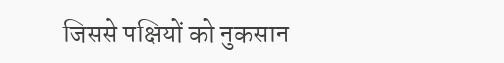जिससे पक्षियों को नुकसान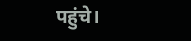पहुंचे।